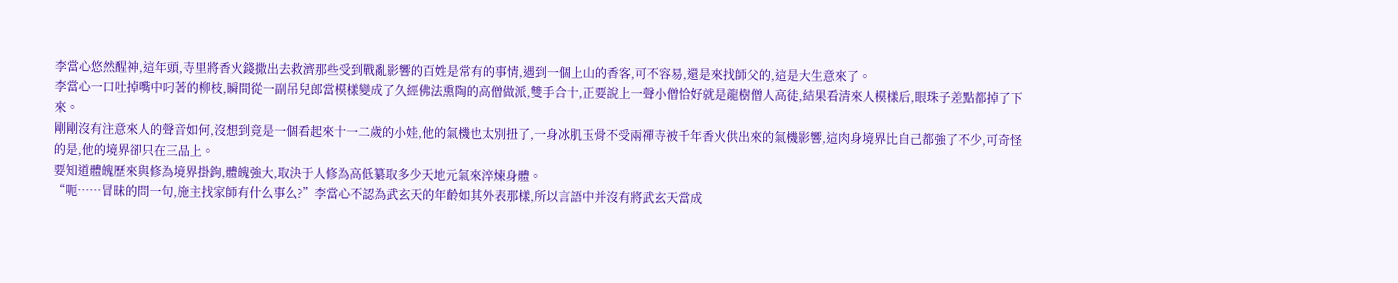李當心悠然醒神,這年頭,寺里將香火錢撒出去救濟那些受到戰亂影響的百姓是常有的事情,遇到一個上山的香客,可不容易,還是來找師父的,這是大生意來了。
李當心一口吐掉嘴中叼著的柳枝,瞬間從一副吊兒郎當模樣變成了久經佛法熏陶的高僧做派,雙手合十,正要說上一聲小僧恰好就是龍樹僧人高徒,結果看清來人模樣后,眼珠子差點都掉了下來。
剛剛沒有注意來人的聲音如何,沒想到竟是一個看起來十一二歲的小娃,他的氣機也太別扭了,一身冰肌玉骨不受兩禪寺被千年香火供出來的氣機影響,這肉身境界比自己都強了不少,可奇怪的是,他的境界卻只在三品上。
要知道體魄歷來與修為境界掛鉤,體魄強大,取決于人修為高低纂取多少天地元氣來淬煉身體。
“呃……冒昧的問一句,施主找家師有什么事么?”李當心不認為武玄天的年齡如其外表那樣,所以言語中并沒有將武玄天當成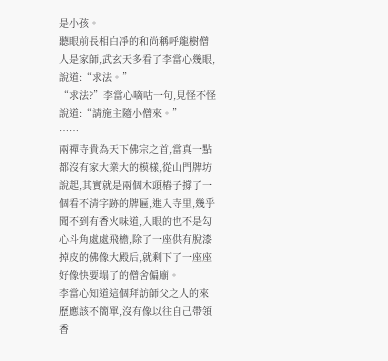是小孩。
聽眼前長相白凈的和尚稱呼龍樹僧人是家師,武玄天多看了李當心幾眼,說道:“求法。”
“求法?”李當心嘀咕一句,見怪不怪說道:“請施主隨小僧來。”
……
兩禪寺貴為天下佛宗之首,當真一點都沒有家大業大的模樣,從山門牌坊說起,其實就是兩個木頭樁子撐了一個看不清字跡的牌匾,進入寺里,幾乎聞不到有香火味道,入眼的也不是勾心斗角處處飛檐,除了一座供有脫漆掉皮的佛像大殿后,就剩下了一座座好像快要塌了的僧舍偏廟。
李當心知道這個拜訪師父之人的來歷應該不簡單,沒有像以往自己帶領香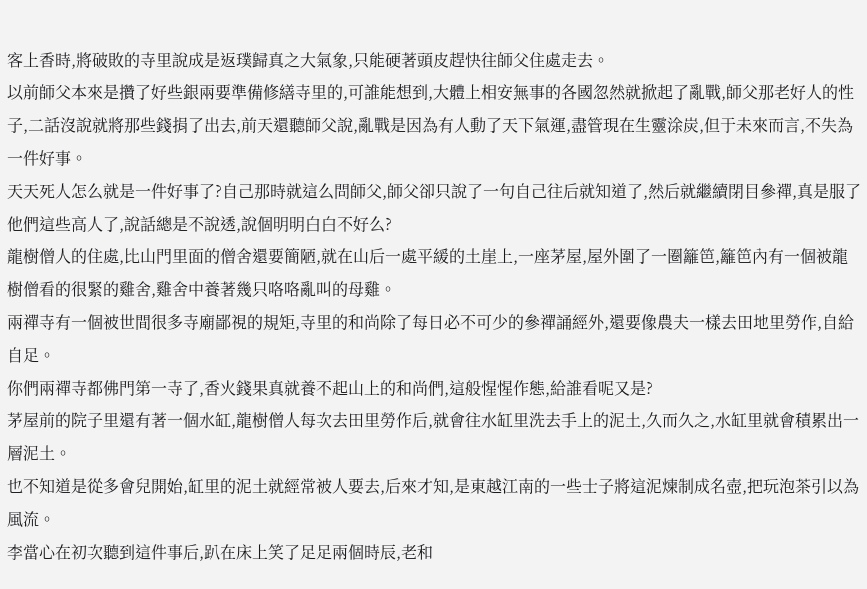客上香時,將破敗的寺里說成是返璞歸真之大氣象,只能硬著頭皮趕快往師父住處走去。
以前師父本來是攢了好些銀兩要準備修繕寺里的,可誰能想到,大體上相安無事的各國忽然就掀起了亂戰,師父那老好人的性子,二話沒說就將那些錢捐了出去,前天還聽師父說,亂戰是因為有人動了天下氣運,盡管現在生靈涂炭,但于未來而言,不失為一件好事。
天天死人怎么就是一件好事了?自己那時就這么問師父,師父卻只說了一句自己往后就知道了,然后就繼續閉目參禪,真是服了他們這些高人了,說話總是不說透,說個明明白白不好么?
龍樹僧人的住處,比山門里面的僧舍還要簡陋,就在山后一處平緩的土崖上,一座茅屋,屋外圍了一圈籬笆,籬笆內有一個被龍樹僧看的很緊的雞舍,雞舍中養著幾只咯咯亂叫的母雞。
兩禪寺有一個被世間很多寺廟鄙視的規矩,寺里的和尚除了每日必不可少的參禪誦經外,還要像農夫一樣去田地里勞作,自給自足。
你們兩禪寺都佛門第一寺了,香火錢果真就養不起山上的和尚們,這般惺惺作態,給誰看呢又是?
茅屋前的院子里還有著一個水缸,龍樹僧人每次去田里勞作后,就會往水缸里洗去手上的泥土,久而久之,水缸里就會積累出一層泥土。
也不知道是從多會兒開始,缸里的泥土就經常被人要去,后來才知,是東越江南的一些士子將這泥煉制成名壺,把玩泡茶引以為風流。
李當心在初次聽到這件事后,趴在床上笑了足足兩個時辰,老和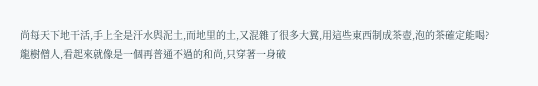尚每天下地干活,手上全是汗水與泥土,而地里的土,又混雜了很多大糞,用這些東西制成茶壺,泡的茶確定能喝?
龍樹僧人,看起來就像是一個再普通不過的和尚,只穿著一身破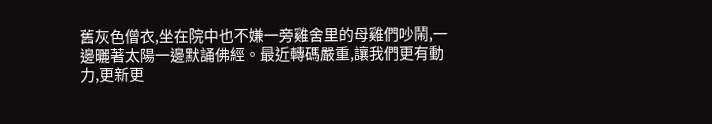舊灰色僧衣,坐在院中也不嫌一旁雞舍里的母雞們吵鬧,一邊曬著太陽一邊默誦佛經。最近轉碼嚴重,讓我們更有動力,更新更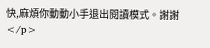快,麻煩你動動小手退出閱讀模式。謝謝</p>